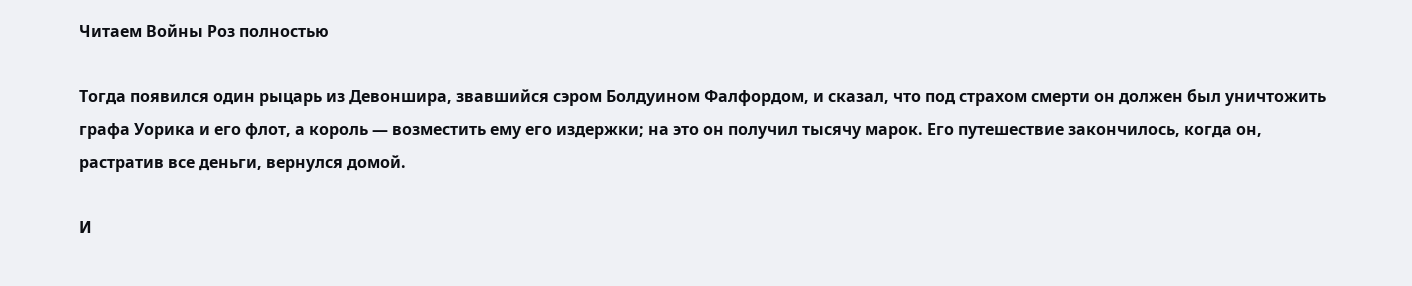Читаем Войны Роз полностью

Тогда появился один рыцарь из Девоншира, звавшийся сэром Болдуином Фалфордом, и сказал, что под страхом смерти он должен был уничтожить графа Уорика и его флот, а король — возместить ему его издержки; на это он получил тысячу марок. Его путешествие закончилось, когда он, растратив все деньги, вернулся домой.

И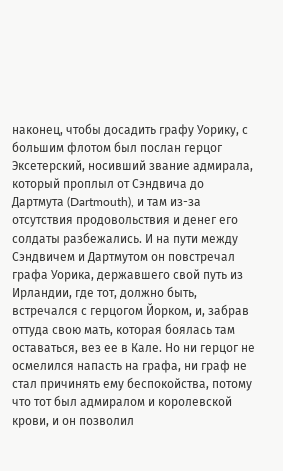наконец, чтобы досадить графу Уорику, с большим флотом был послан герцог Эксетерский, носивший звание адмирала, который проплыл от Сэндвича до Дартмута (Dartmouth), и там из-за отсутствия продовольствия и денег его солдаты разбежались. И на пути между Сэндвичем и Дартмутом он повстречал графа Уорика, державшего свой путь из Ирландии, где тот, должно быть, встречался с герцогом Йорком, и, забрав оттуда свою мать, которая боялась там оставаться, вез ее в Кале. Но ни герцог не осмелился напасть на графа, ни граф не стал причинять ему беспокойства, потому что тот был адмиралом и королевской крови, и он позволил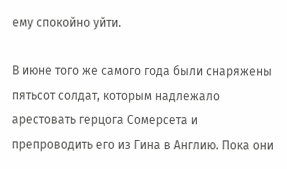ему спокойно уйти.

В июне того же самого года были снаряжены пятьсот солдат, которым надлежало арестовать герцога Сомерсета и препроводить его из Гина в Англию. Пока они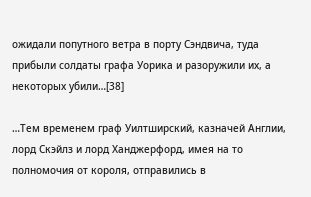ожидали попутного ветра в порту Сэндвича, туда прибыли солдаты графа Уорика и разоружили их, а некоторых убили…[38]

…Тем временем граф Уилтширский, казначей Англии, лорд Скэйлз и лорд Ханджерфорд, имея на то полномочия от короля, отправились в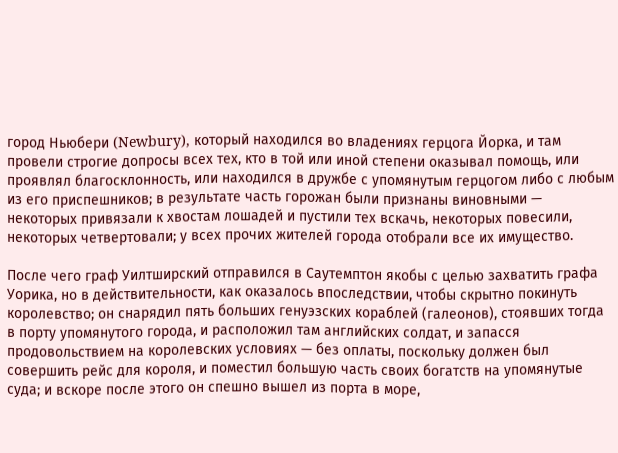город Ньюбери (Newbury), который находился во владениях герцога Йорка, и там провели строгие допросы всех тех, кто в той или иной степени оказывал помощь, или проявлял благосклонность, или находился в дружбе с упомянутым герцогом либо с любым из его приспешников; в результате часть горожан были признаны виновными — некоторых привязали к хвостам лошадей и пустили тех вскачь, некоторых повесили, некоторых четвертовали; у всех прочих жителей города отобрали все их имущество.

После чего граф Уилтширский отправился в Саутемптон якобы с целью захватить графа Уорика, но в действительности, как оказалось впоследствии, чтобы скрытно покинуть королевство; он снарядил пять больших генуэзских кораблей (галеонов), стоявших тогда в порту упомянутого города, и расположил там английских солдат, и запасся продовольствием на королевских условиях — без оплаты, поскольку должен был совершить рейс для короля, и поместил большую часть своих богатств на упомянутые суда; и вскоре после этого он спешно вышел из порта в море,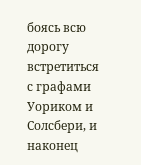боясь всю дорогу встретиться с графами Уориком и Солсбери, и наконец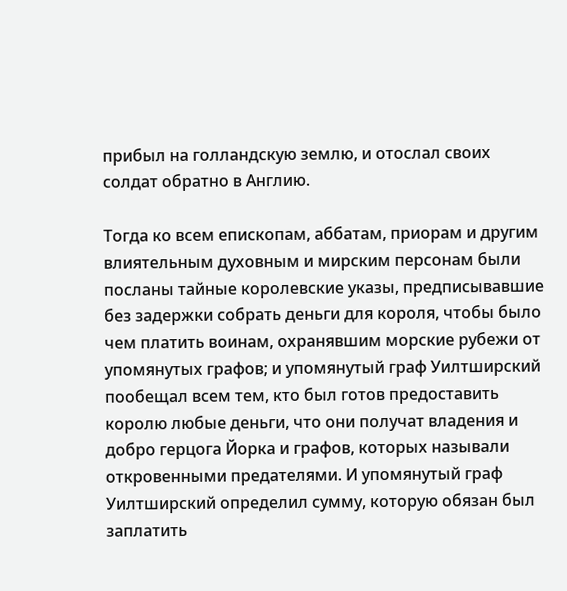прибыл на голландскую землю, и отослал своих солдат обратно в Англию.

Тогда ко всем епископам, аббатам, приорам и другим влиятельным духовным и мирским персонам были посланы тайные королевские указы, предписывавшие без задержки собрать деньги для короля, чтобы было чем платить воинам, охранявшим морские рубежи от упомянутых графов; и упомянутый граф Уилтширский пообещал всем тем, кто был готов предоставить королю любые деньги, что они получат владения и добро герцога Йорка и графов, которых называли откровенными предателями. И упомянутый граф Уилтширский определил сумму, которую обязан был заплатить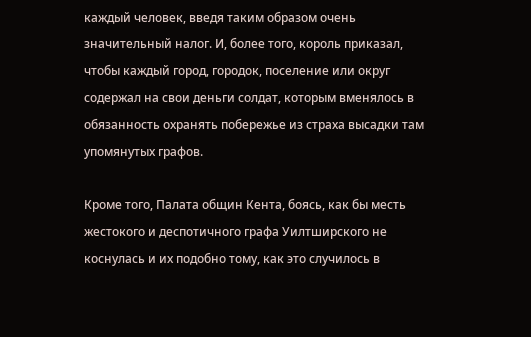каждый человек, введя таким образом очень значительный налог. И, более того, король приказал, чтобы каждый город, городок, поселение или округ содержал на свои деньги солдат, которым вменялось в обязанность охранять побережье из страха высадки там упомянутых графов.

Кроме того, Палата общин Кента, боясь, как бы месть жестокого и деспотичного графа Уилтширского не коснулась и их подобно тому, как это случилось в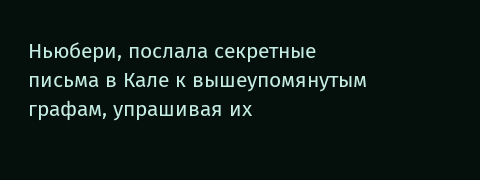Ньюбери, послала секретные письма в Кале к вышеупомянутым графам, упрашивая их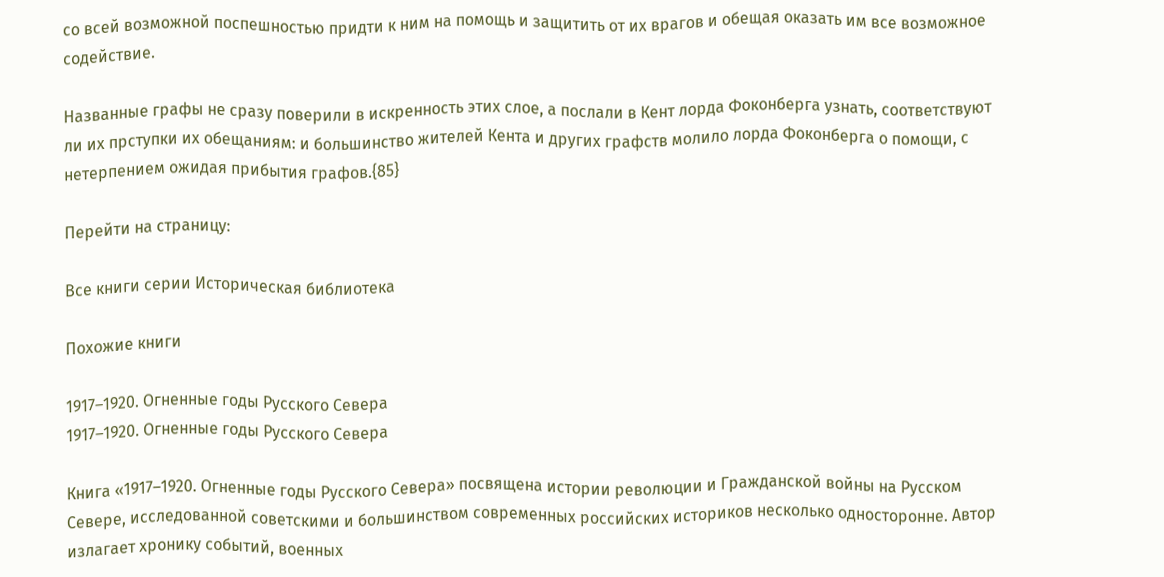со всей возможной поспешностью придти к ним на помощь и защитить от их врагов и обещая оказать им все возможное содействие.

Названные графы не сразу поверили в искренность этих слое, а послали в Кент лорда Фоконберга узнать, соответствуют ли их прступки их обещаниям: и большинство жителей Кента и других графств молило лорда Фоконберга о помощи, с нетерпением ожидая прибытия графов.{85}

Перейти на страницу:

Все книги серии Историческая библиотека

Похожие книги

1917–1920. Огненные годы Русского Севера
1917–1920. Огненные годы Русского Севера

Книга «1917–1920. Огненные годы Русского Севера» посвящена истории революции и Гражданской войны на Русском Севере, исследованной советскими и большинством современных российских историков несколько односторонне. Автор излагает хронику событий, военных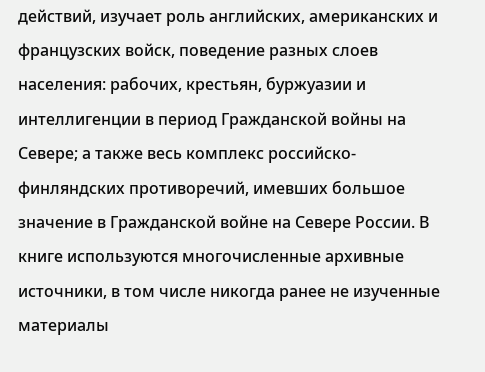действий, изучает роль английских, американских и французских войск, поведение разных слоев населения: рабочих, крестьян, буржуазии и интеллигенции в период Гражданской войны на Севере; а также весь комплекс российско-финляндских противоречий, имевших большое значение в Гражданской войне на Севере России. В книге используются многочисленные архивные источники, в том числе никогда ранее не изученные материалы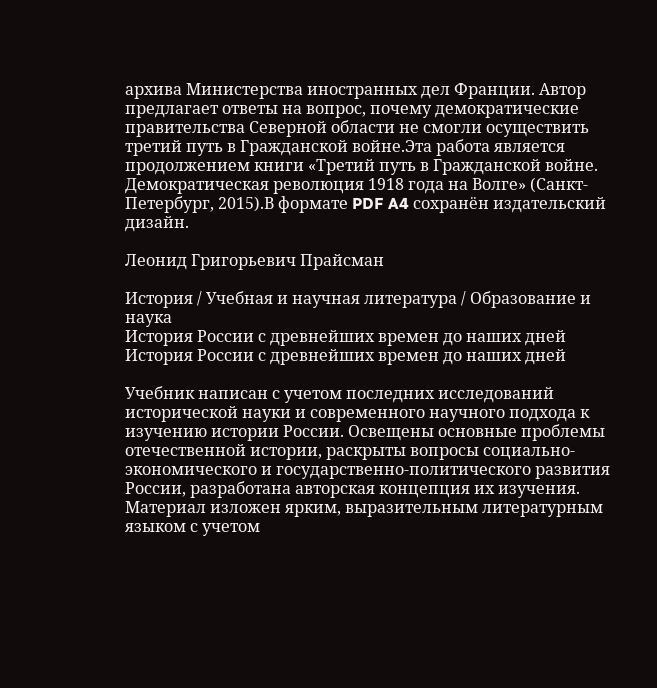архива Министерства иностранных дел Франции. Автор предлагает ответы на вопрос, почему демократические правительства Северной области не смогли осуществить третий путь в Гражданской войне.Эта работа является продолжением книги «Третий путь в Гражданской войне. Демократическая революция 1918 года на Волге» (Санкт-Петербург, 2015).В формате PDF A4 сохранён издательский дизайн.

Леонид Григорьевич Прайсман

История / Учебная и научная литература / Образование и наука
История России с древнейших времен до наших дней
История России с древнейших времен до наших дней

Учебник написан с учетом последних исследований исторической науки и современного научного подхода к изучению истории России. Освещены основные проблемы отечественной истории, раскрыты вопросы социально-экономического и государственно-политического развития России, разработана авторская концепция их изучения. Материал изложен ярким, выразительным литературным языком с учетом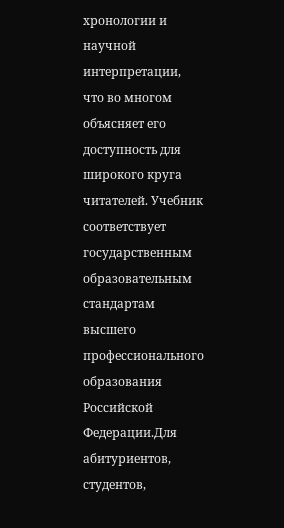хронологии и научной интерпретации, что во многом объясняет его доступность для широкого круга читателей. Учебник соответствует государственным образовательным стандартам высшего профессионального образования Российской Федерации.Для абитуриентов, студентов,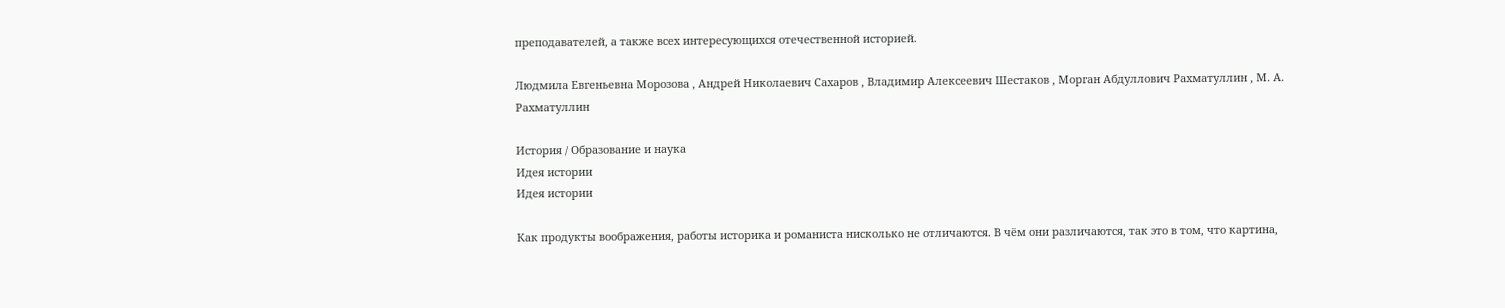преподавателей, а также всех интересующихся отечественной историей.

Людмила Евгеньевна Морозова , Андрей Николаевич Сахаров , Владимир Алексеевич Шестаков , Морган Абдуллович Рахматуллин , М. А. Рахматуллин

История / Образование и наука
Идея истории
Идея истории

Как продукты воображения, работы историка и романиста нисколько не отличаются. В чём они различаются, так это в том, что картина,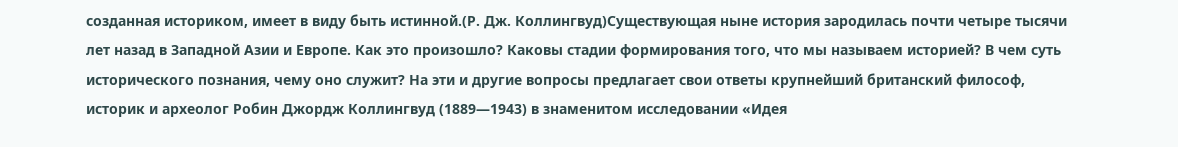созданная историком, имеет в виду быть истинной.(Р. Дж. Коллингвуд)Существующая ныне история зародилась почти четыре тысячи лет назад в Западной Азии и Европе. Как это произошло? Каковы стадии формирования того, что мы называем историей? В чем суть исторического познания, чему оно служит? На эти и другие вопросы предлагает свои ответы крупнейший британский философ, историк и археолог Робин Джордж Коллингвуд (1889—1943) в знаменитом исследовании «Идея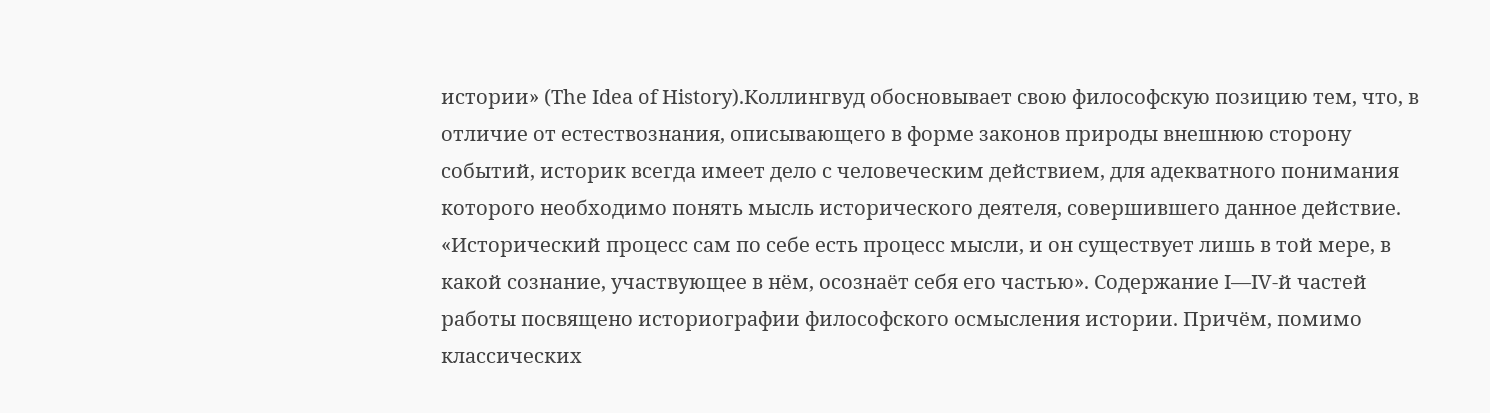истории» (The Idea of History).Коллингвуд обосновывает свою философскую позицию тем, что, в отличие от естествознания, описывающего в форме законов природы внешнюю сторону событий, историк всегда имеет дело с человеческим действием, для адекватного понимания которого необходимо понять мысль исторического деятеля, совершившего данное действие. «Исторический процесс сам по себе есть процесс мысли, и он существует лишь в той мере, в какой сознание, участвующее в нём, осознаёт себя его частью». Содержание I—IV-й частей работы посвящено историографии философского осмысления истории. Причём, помимо классических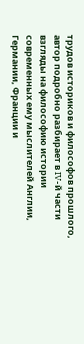трудов историков и философов прошлого, автор подробно разбирает в IV-й части взгляды на философию истории современных ему мыслителей Англии, Германии, Франции и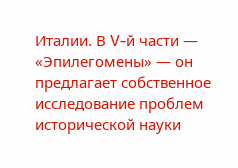Италии. В V-й части — «Эпилегомены» — он предлагает собственное исследование проблем исторической науки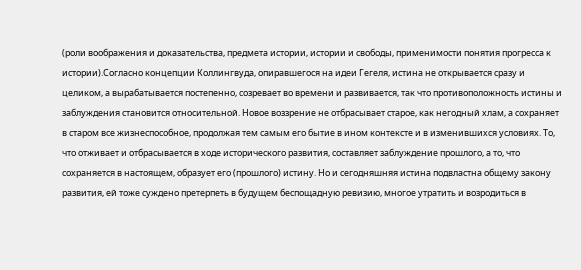(роли воображения и доказательства, предмета истории, истории и свободы, применимости понятия прогресса к истории).Согласно концепции Коллингвуда, опиравшегося на идеи Гегеля, истина не открывается сразу и целиком, а вырабатывается постепенно, созревает во времени и развивается, так что противоположность истины и заблуждения становится относительной. Новое воззрение не отбрасывает старое, как негодный хлам, а сохраняет в старом все жизнеспособное, продолжая тем самым его бытие в ином контексте и в изменившихся условиях. То, что отживает и отбрасывается в ходе исторического развития, составляет заблуждение прошлого, а то, что сохраняется в настоящем, образует его (прошлого) истину. Но и сегодняшняя истина подвластна общему закону развития, ей тоже суждено претерпеть в будущем беспощадную ревизию, многое утратить и возродиться в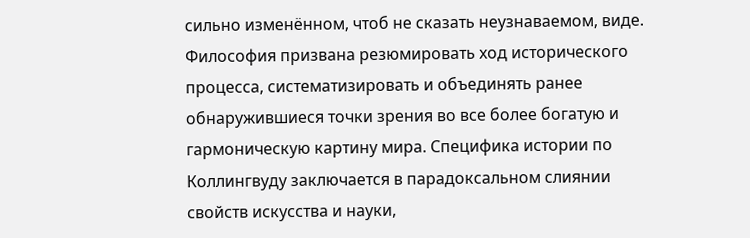сильно изменённом, чтоб не сказать неузнаваемом, виде. Философия призвана резюмировать ход исторического процесса, систематизировать и объединять ранее обнаружившиеся точки зрения во все более богатую и гармоническую картину мира. Специфика истории по Коллингвуду заключается в парадоксальном слиянии свойств искусства и науки,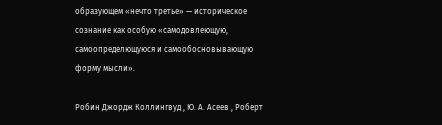образующем «нечто третье» — историческое сознание как особую «самодовлеющую, самоопределющуюся и самообосновывающую форму мысли».

Робин Джордж Коллингвуд , Ю. А. Асеев , Роберт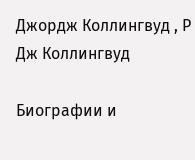Джордж Коллингвуд , Р Дж Коллингвуд

Биографии и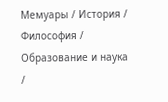Мемуары / История / Философия / Образование и наука /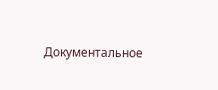Документальное